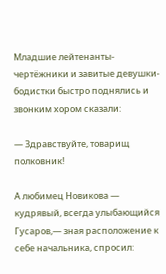Младшие лейтенанты-чертёжники и завитые девушки-бодистки быстро поднялись и звонким хором сказали:

— Здравствуйте, товарищ полковник!

А любимец Новикова — кудрявый, всегда улыбающийся Гусаров,— зная расположение к себе начальника, спросил: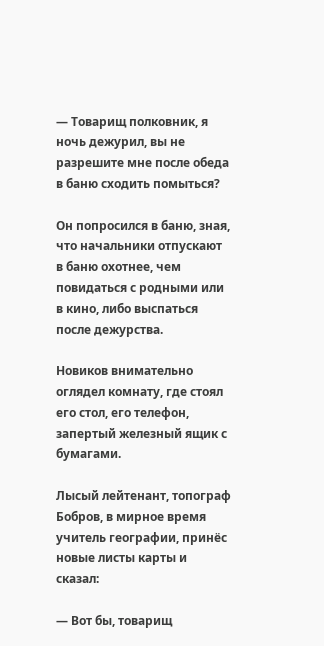— Товарищ полковник, я ночь дежурил, вы не разрешите мне после обеда в баню сходить помыться?

Он попросился в баню, зная, что начальники отпускают в баню охотнее, чем повидаться с родными или в кино, либо выспаться после дежурства.

Новиков внимательно оглядел комнату, где стоял его стол, его телефон, запертый железный ящик с бумагами.

Лысый лейтенант, топограф Бобров, в мирное время учитель географии, принёс новые листы карты и сказал:

— Вот бы, товарищ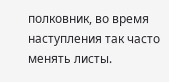полковник, во время наступления так часто менять листы.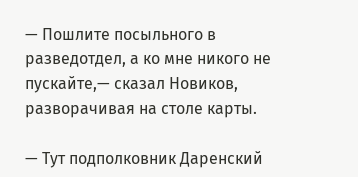— Пошлите посыльного в разведотдел, а ко мне никого не пускайте,— сказал Новиков, разворачивая на столе карты.

— Тут подполковник Даренский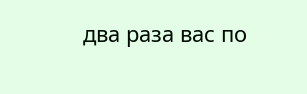два раза вас по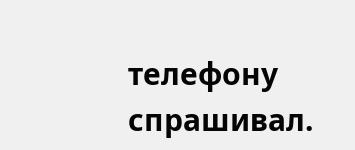телефону спрашивал.